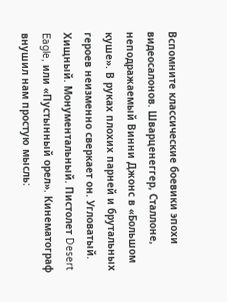Вспомните классические боевики эпохи видеосалонов. Шварценеггер, Сталлоне, неподражаемый Винни Джонс в «Большом куше». В руках плохих парней и брутальных героев неизменно сверкает он. Угловатый. Хищный. Монументальный. Пистолет Desert Eagle, или «Пустынный орел». Кинематограф внушил нам простую мысль: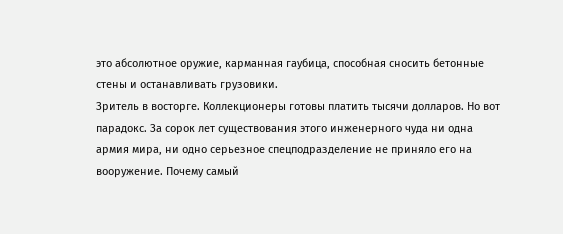это абсолютное оружие, карманная гаубица, способная сносить бетонные стены и останавливать грузовики.
Зритель в восторге. Коллекционеры готовы платить тысячи долларов. Но вот парадокс. За сорок лет существования этого инженерного чуда ни одна армия мира, ни одно серьезное спецподразделение не приняло его на вооружение. Почему самый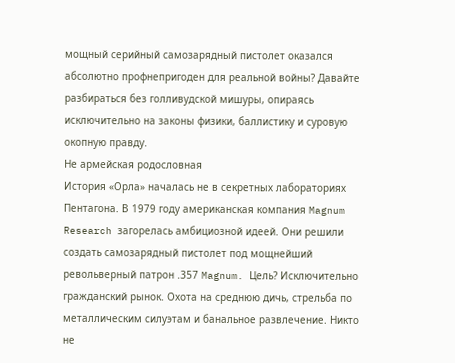мощный серийный самозарядный пистолет оказался абсолютно профнепригоден для реальной войны? Давайте разбираться без голливудской мишуры, опираясь исключительно на законы физики, баллистику и суровую окопную правду.
Не армейская родословная
История «Орла» началась не в секретных лабораториях Пентагона. В 1979 году американская компания Magnum Research загорелась амбициозной идеей. Они решили создать самозарядный пистолет под мощнейший револьверный патрон .357 Magnum. Цель? Исключительно гражданский рынок. Охота на среднюю дичь, стрельба по металлическим силуэтам и банальное развлечение. Никто не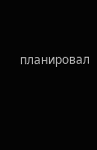планировал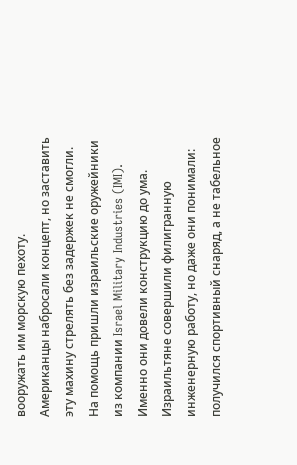вооружать им морскую пехоту.
Американцы набросали концепт, но заставить эту махину стрелять без задержек не смогли. На помощь пришли израильские оружейники из компании Israel Military Industries (IMI). Именно они довели конструкцию до ума. Израильтяне совершили филигранную инженерную работу, но даже они понимали: получился спортивный снаряд, а не табельное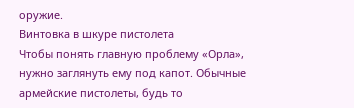оружие.
Винтовка в шкуре пистолета
Чтобы понять главную проблему «Орла», нужно заглянуть ему под капот. Обычные армейские пистолеты, будь то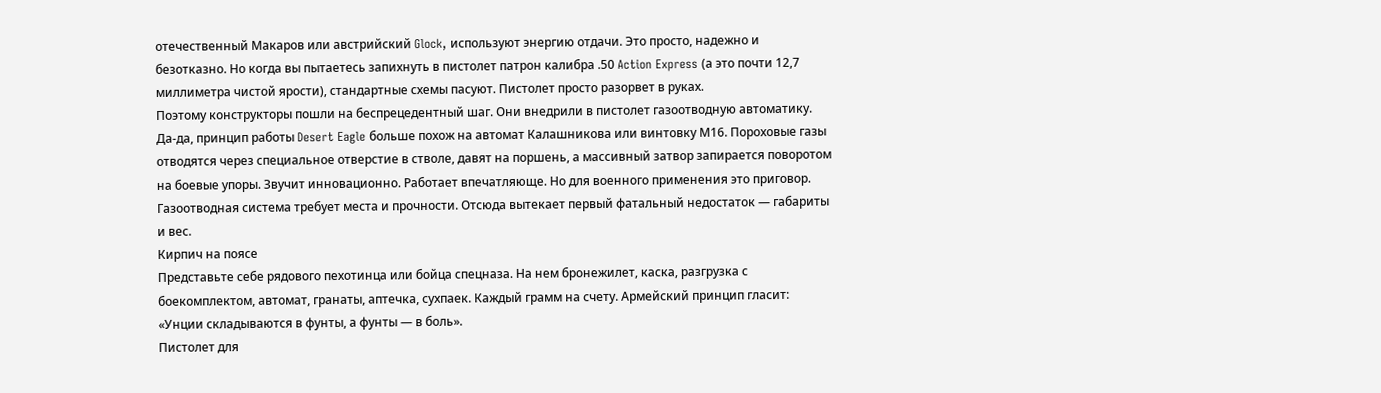отечественный Макаров или австрийский Glock, используют энергию отдачи. Это просто, надежно и безотказно. Но когда вы пытаетесь запихнуть в пистолет патрон калибра .50 Action Express (а это почти 12,7 миллиметра чистой ярости), стандартные схемы пасуют. Пистолет просто разорвет в руках.
Поэтому конструкторы пошли на беспрецедентный шаг. Они внедрили в пистолет газоотводную автоматику. Да-да, принцип работы Desert Eagle больше похож на автомат Калашникова или винтовку М16. Пороховые газы отводятся через специальное отверстие в стволе, давят на поршень, а массивный затвор запирается поворотом на боевые упоры. Звучит инновационно. Работает впечатляюще. Но для военного применения это приговор.
Газоотводная система требует места и прочности. Отсюда вытекает первый фатальный недостаток — габариты и вес.
Кирпич на поясе
Представьте себе рядового пехотинца или бойца спецназа. На нем бронежилет, каска, разгрузка с боекомплектом, автомат, гранаты, аптечка, сухпаек. Каждый грамм на счету. Армейский принцип гласит: «Унции складываются в фунты, а фунты — в боль».
Пистолет для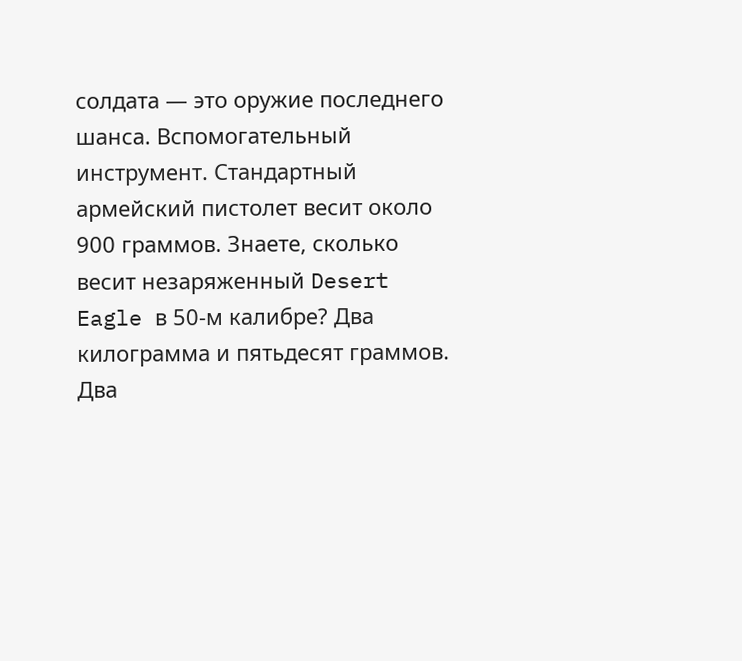солдата — это оружие последнего шанса. Вспомогательный инструмент. Стандартный армейский пистолет весит около 900 граммов. Знаете, сколько весит незаряженный Desert Eagle в 50-м калибре? Два килограмма и пятьдесят граммов. Два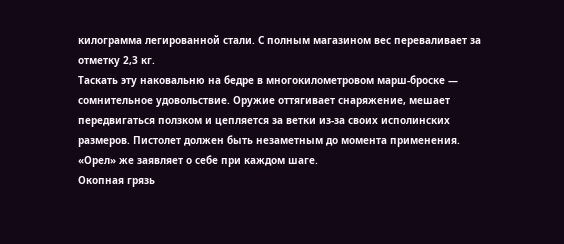килограмма легированной стали. С полным магазином вес переваливает за отметку 2,3 кг.
Таскать эту наковальню на бедре в многокилометровом марш-броске — сомнительное удовольствие. Оружие оттягивает снаряжение, мешает передвигаться ползком и цепляется за ветки из-за своих исполинских размеров. Пистолет должен быть незаметным до момента применения. «Орел» же заявляет о себе при каждом шаге.
Окопная грязь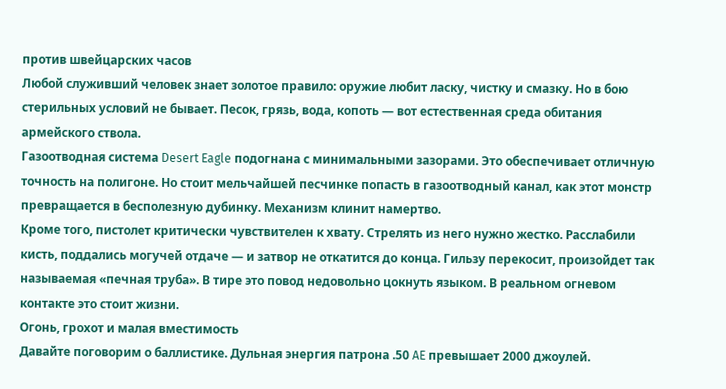против швейцарских часов
Любой служивший человек знает золотое правило: оружие любит ласку, чистку и смазку. Но в бою стерильных условий не бывает. Песок, грязь, вода, копоть — вот естественная среда обитания армейского ствола.
Газоотводная система Desert Eagle подогнана с минимальными зазорами. Это обеспечивает отличную точность на полигоне. Но стоит мельчайшей песчинке попасть в газоотводный канал, как этот монстр превращается в бесполезную дубинку. Механизм клинит намертво.
Кроме того, пистолет критически чувствителен к хвату. Стрелять из него нужно жестко. Расслабили кисть, поддались могучей отдаче — и затвор не откатится до конца. Гильзу перекосит, произойдет так называемая «печная труба». В тире это повод недовольно цокнуть языком. В реальном огневом контакте это стоит жизни.
Огонь, грохот и малая вместимость
Давайте поговорим о баллистике. Дульная энергия патрона .50 AE превышает 2000 джоулей.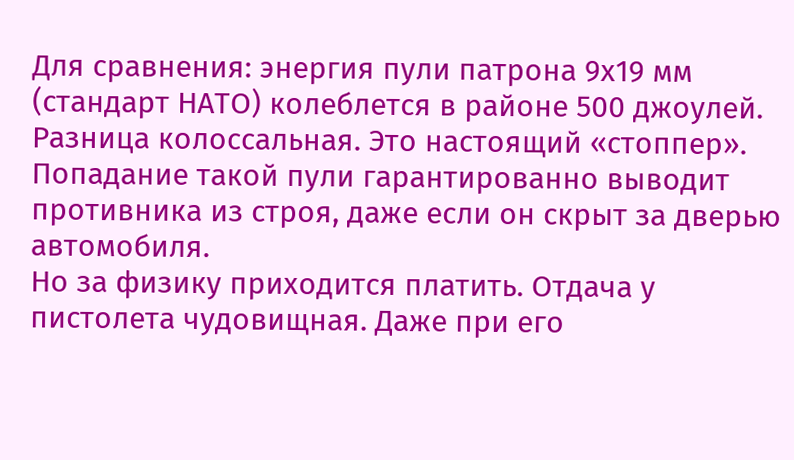Для сравнения: энергия пули патрона 9х19 мм (стандарт НАТО) колеблется в районе 500 джоулей. Разница колоссальная. Это настоящий «стоппер». Попадание такой пули гарантированно выводит противника из строя, даже если он скрыт за дверью автомобиля.
Но за физику приходится платить. Отдача у пистолета чудовищная. Даже при его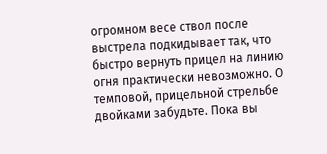огромном весе ствол после выстрела подкидывает так, что быстро вернуть прицел на линию огня практически невозможно. О темповой, прицельной стрельбе двойками забудьте. Пока вы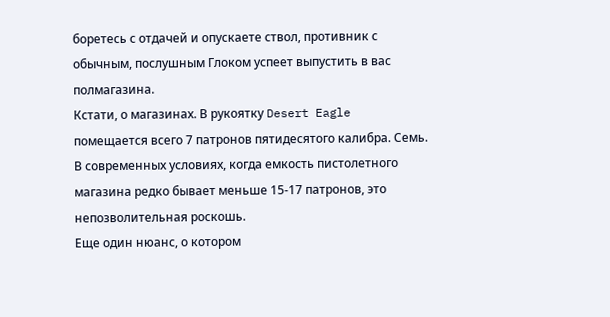боретесь с отдачей и опускаете ствол, противник с обычным, послушным Глоком успеет выпустить в вас полмагазина.
Кстати, о магазинах. В рукоятку Desert Eagle помещается всего 7 патронов пятидесятого калибра. Семь. В современных условиях, когда емкость пистолетного магазина редко бывает меньше 15-17 патронов, это непозволительная роскошь.
Еще один нюанс, о котором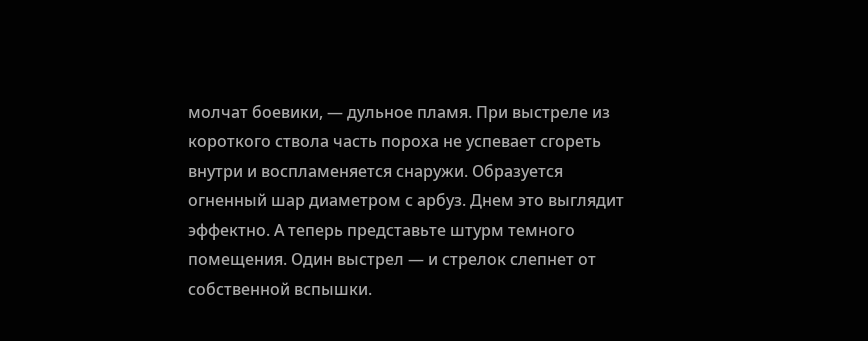молчат боевики, — дульное пламя. При выстреле из короткого ствола часть пороха не успевает сгореть внутри и воспламеняется снаружи. Образуется огненный шар диаметром с арбуз. Днем это выглядит эффектно. А теперь представьте штурм темного помещения. Один выстрел — и стрелок слепнет от собственной вспышки.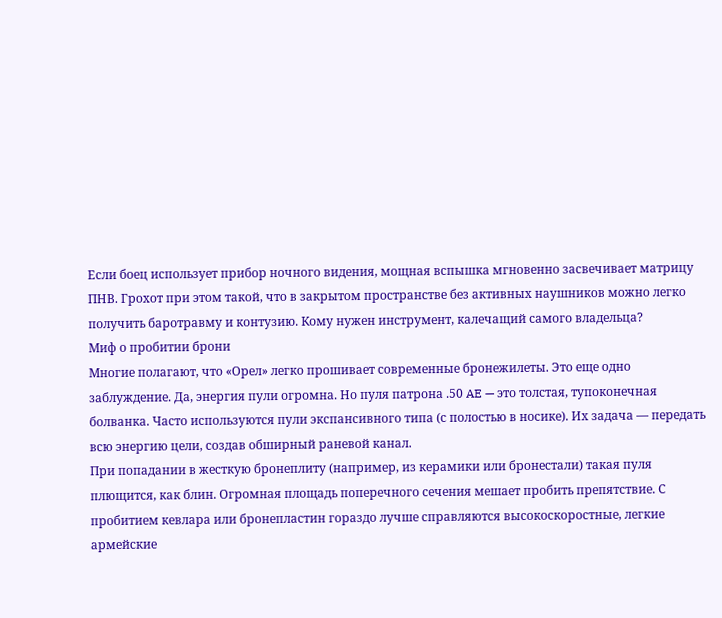Если боец использует прибор ночного видения, мощная вспышка мгновенно засвечивает матрицу ПНВ. Грохот при этом такой, что в закрытом пространстве без активных наушников можно легко получить баротравму и контузию. Кому нужен инструмент, калечащий самого владельца?
Миф о пробитии брони
Многие полагают, что «Орел» легко прошивает современные бронежилеты. Это еще одно заблуждение. Да, энергия пули огромна. Но пуля патрона .50 AE — это толстая, тупоконечная болванка. Часто используются пули экспансивного типа (с полостью в носике). Их задача — передать всю энергию цели, создав обширный раневой канал.
При попадании в жесткую бронеплиту (например, из керамики или бронестали) такая пуля плющится, как блин. Огромная площадь поперечного сечения мешает пробить препятствие. С пробитием кевлара или бронепластин гораздо лучше справляются высокоскоростные, легкие армейские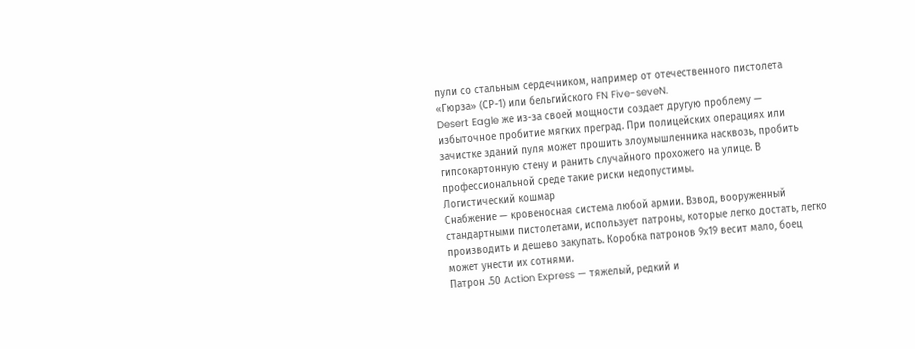пули со стальным сердечником, например от отечественного пистолета «Гюрза» (СР-1) или бельгийского FN Five-seveN.
Desert Eagle же из-за своей мощности создает другую проблему — избыточное пробитие мягких преград. При полицейских операциях или зачистке зданий пуля может прошить злоумышленника насквозь, пробить гипсокартонную стену и ранить случайного прохожего на улице. В профессиональной среде такие риски недопустимы.
Логистический кошмар
Снабжение — кровеносная система любой армии. Взвод, вооруженный стандартными пистолетами, использует патроны, которые легко достать, легко производить и дешево закупать. Коробка патронов 9х19 весит мало, боец может унести их сотнями.
Патрон .50 Action Express — тяжелый, редкий и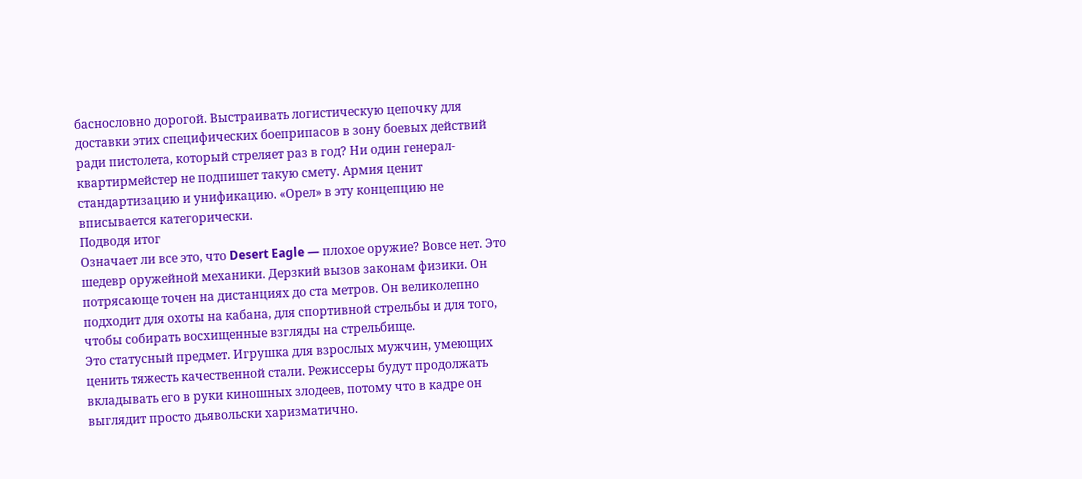баснословно дорогой. Выстраивать логистическую цепочку для доставки этих специфических боеприпасов в зону боевых действий ради пистолета, который стреляет раз в год? Ни один генерал-квартирмейстер не подпишет такую смету. Армия ценит стандартизацию и унификацию. «Орел» в эту концепцию не вписывается категорически.
Подводя итог
Означает ли все это, что Desert Eagle — плохое оружие? Вовсе нет. Это шедевр оружейной механики. Дерзкий вызов законам физики. Он потрясающе точен на дистанциях до ста метров. Он великолепно подходит для охоты на кабана, для спортивной стрельбы и для того, чтобы собирать восхищенные взгляды на стрельбище.
Это статусный предмет. Игрушка для взрослых мужчин, умеющих ценить тяжесть качественной стали. Режиссеры будут продолжать вкладывать его в руки киношных злодеев, потому что в кадре он выглядит просто дьявольски харизматично.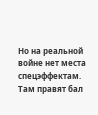Но на реальной войне нет места спецэффектам. Там правят бал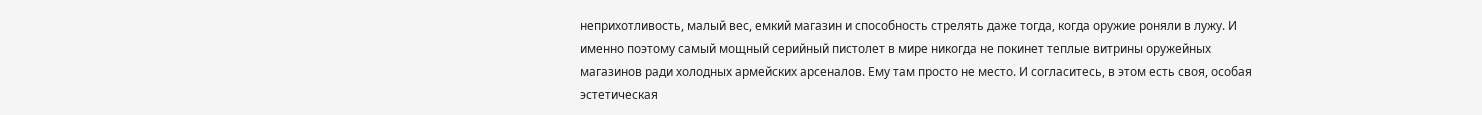неприхотливость, малый вес, емкий магазин и способность стрелять даже тогда, когда оружие роняли в лужу. И именно поэтому самый мощный серийный пистолет в мире никогда не покинет теплые витрины оружейных магазинов ради холодных армейских арсеналов. Ему там просто не место. И согласитесь, в этом есть своя, особая эстетическая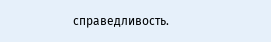справедливость.